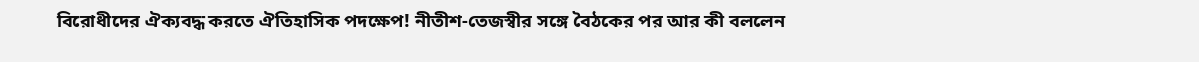বিরোধীদের ঐক্যবদ্ধ করতে ঐতিহাসিক পদক্ষেপ! নীতীশ-তেজস্বীর সঙ্গে বৈঠকের পর আর কী বললেন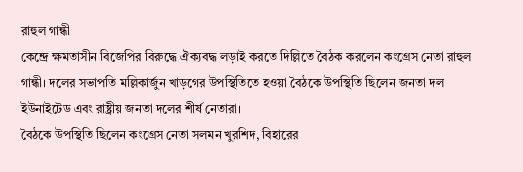রাহুল গান্ধী
কেন্দ্রে ক্ষমতাসীন বিজেপির বিরুদ্ধে ঐক্যবদ্ধ লড়াই করতে দিল্লিতে বৈঠক করলেন কংগ্রেস নেতা রাহুল গান্ধী। দলের সভাপতি মল্লিকার্জুন খাড়গের উপস্থিতিতে হওয়া বৈঠকে উপস্থিতি ছিলেন জনতা দল ইউনাইটেড এবং রাষ্ট্রীয় জনতা দলের শীর্ষ নেতারা।
বৈঠকে উপস্থিতি ছিলেন কংগ্রেস নেতা সলমন খুরশিদ, বিহারের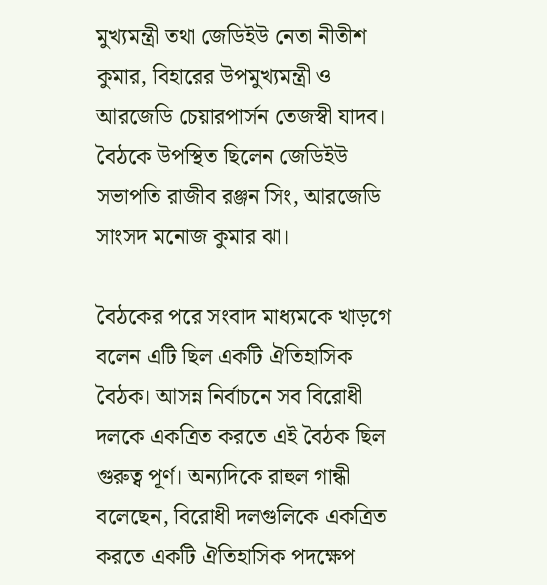মুখ্যমন্ত্রী তথা জেডিইউ নেতা নীতীশ কুমার, বিহারের উপমুখ্যমন্ত্রী ও আরজেডি চেয়ারপার্সন তেজস্বী যাদব। বৈঠকে উপস্থিত ছিলেন জেডিইউ সভাপতি রাজীব রঞ্জন সিং, আরজেডি সাংসদ মনোজ কুমার ঝা।

বৈঠকের পরে সংবাদ মাধ্যমকে খাড়গে বলেন এটি ছিল একটি ঐতিহাসিক বৈঠক। আসন্ন নির্বাচনে সব বিরোধী দলকে একত্রিত করতে এই বৈঠক ছিল গুরুত্ব পূর্ণ। অন্যদিকে রাহুল গান্ধী বলেছেন, বিরোধী দলগুলিকে একত্রিত করতে একটি ঐতিহাসিক পদক্ষেপ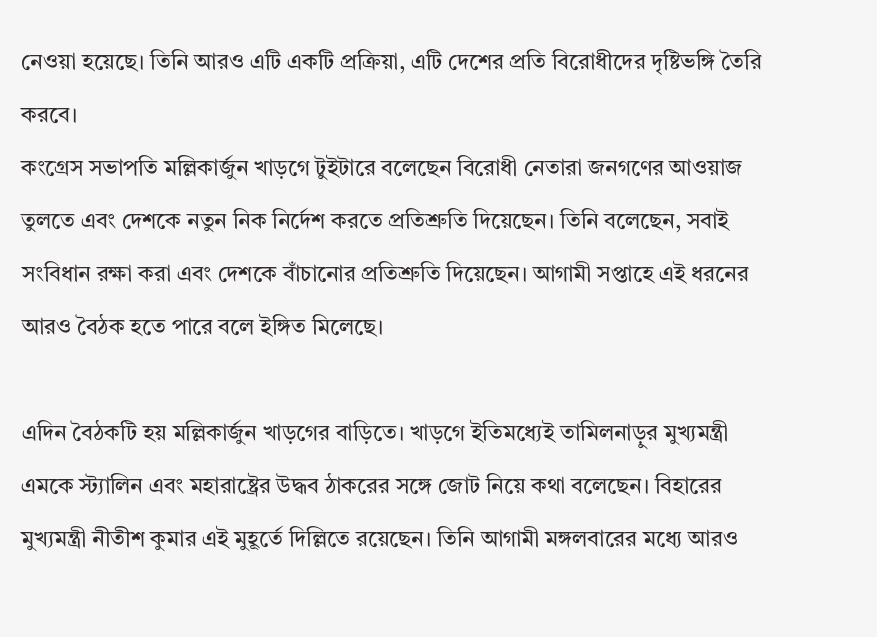নেওয়া হয়েছে। তিনি আরও এটি একটি প্রক্রিয়া, এটি দেশের প্রতি বিরোধীদের দৃষ্টিভঙ্গি তৈরি করবে।
কংগ্রেস সভাপতি মল্লিকার্জুন খাড়গে টুইটারে বলেছেন বিরোধী নেতারা জনগণের আওয়াজ তুলতে এবং দেশকে নতুন নিক নির্দেশ করতে প্রতিশ্রুতি দিয়েছেন। তিনি বলেছেন, সবাই সংবিধান রক্ষা করা এবং দেশকে বাঁচানোর প্রতিশ্রুতি দিয়েছেন। আগামী সপ্তাহে এই ধরনের আরও বৈঠক হতে পারে বলে ইঙ্গিত মিলেছে।

এদিন বৈঠকটি হয় মল্লিকার্জুন খাড়গের বাড়িতে। খাড়গে ইতিমধ্যেই তামিলনাড়ুর মুখ্যমন্ত্রী এমকে স্ট্যালিন এবং মহারাষ্ট্রের উদ্ধব ঠাকরের সঙ্গে জোট নিয়ে কথা বলেছেন। বিহারের মুখ্যমন্ত্রী নীতীশ কুমার এই মুহূর্তে দিল্লিতে রয়েছেন। তিনি আগামী মঙ্গলবারের মধ্যে আরও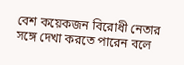বেশ কয়েকজন বিরোধী নেতার সঙ্গে দেখা করতে পারেন বলে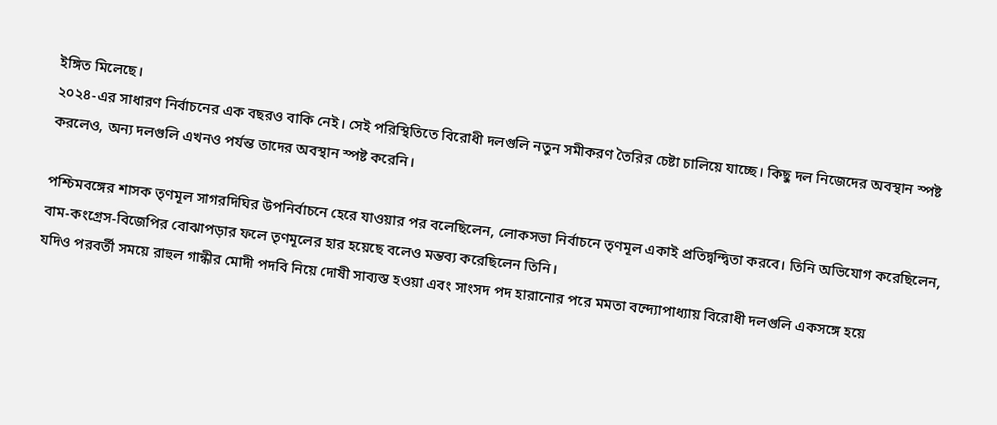ইঙ্গিত মিলেছে।
২০২৪-এর সাধারণ নির্বাচনের এক বছরও বাকি নেই। সেই পরিস্থিতিতে বিরোধী দলগুলি নতুন সমীকরণ তৈরির চেষ্টা চালিয়ে যাচ্ছে। কিছু দল নিজেদের অবস্থান স্পষ্ট করলেও, অন্য দলগুলি এখনও পর্যন্ত তাদের অবস্থান স্পষ্ট করেনি।

পশ্চিমবঙ্গের শাসক তৃণমূল সাগরদিঘির উপনির্বাচনে হেরে যাওয়ার পর বলেছিলেন, লোকসভা নির্বাচনে তৃণমূল একাই প্রতিদ্বন্দ্বিতা করবে। তিনি অভিযোগ করেছিলেন, বাম-কংগ্রেস-বিজেপির বোঝাপড়ার ফলে তৃণমূলের হার হয়েছে বলেও মন্তব্য করেছিলেন তিনি।
যদিও পরবর্তী সময়ে রাহুল গান্ধীর মোদী পদবি নিয়ে দোষী সাব্যস্ত হওয়া এবং সাংসদ পদ হারানোর পরে মমতা বন্দ্যোপাধ্যায় বিরোধী দলগুলি একসঙ্গে হয়ে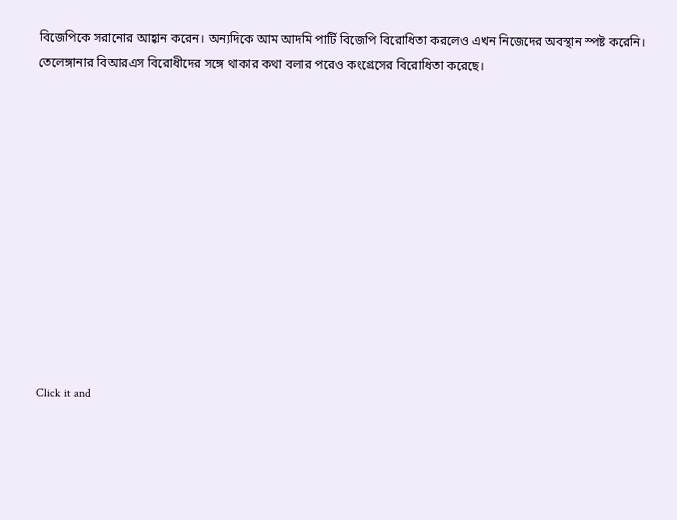বিজেপিকে সরানোর আহ্বান করেন। অন্যদিকে আম আদমি পার্টি বিজেপি বিরোধিতা করলেও এখন নিজেদের অবস্থান স্পষ্ট করেনি। তেলেঙ্গানার বিআরএস বিরোধীদের সঙ্গে থাকার কথা বলার পরেও কংগ্রেসের বিরোধিতা করেছে।












Click it and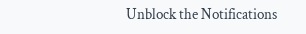Unblock the Notifications